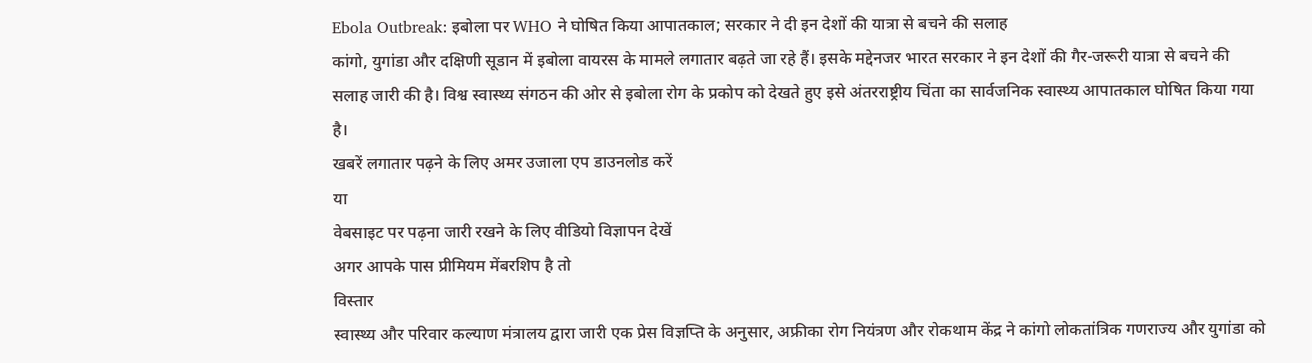Ebola Outbreak: इबोला पर WHO ने घोषित किया आपातकाल; सरकार ने दी इन देशों की यात्रा से बचने की सलाह
कांगो, युगांडा और दक्षिणी सूडान में इबोला वायरस के मामले लगातार बढ़ते जा रहे हैं। इसके मद्देनजर भारत सरकार ने इन देशों की गैर-जरूरी यात्रा से बचने की सलाह जारी की है। विश्व स्वास्थ्य संगठन की ओर से इबोला रोग के प्रकोप को देखते हुए इसे अंतरराष्ट्रीय चिंता का सार्वजनिक स्वास्थ्य आपातकाल घोषित किया गया है।
खबरें लगातार पढ़ने के लिए अमर उजाला एप डाउनलोड करें
या
वेबसाइट पर पढ़ना जारी रखने के लिए वीडियो विज्ञापन देखें
अगर आपके पास प्रीमियम मेंबरशिप है तो
विस्तार
स्वास्थ्य और परिवार कल्याण मंत्रालय द्वारा जारी एक प्रेस विज्ञप्ति के अनुसार, अफ्रीका रोग नियंत्रण और रोकथाम केंद्र ने कांगो लोकतांत्रिक गणराज्य और युगांडा को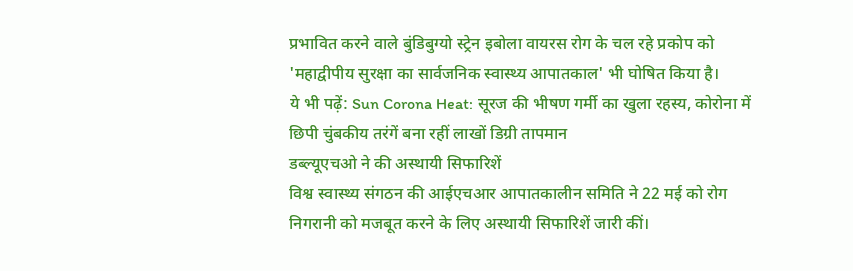प्रभावित करने वाले बुंडिबुग्यो स्ट्रेन इबोला वायरस रोग के चल रहे प्रकोप को 'महाद्वीपीय सुरक्षा का सार्वजनिक स्वास्थ्य आपातकाल' भी घोषित किया है।
ये भी पढ़ें: Sun Corona Heat: सूरज की भीषण गर्मी का खुला रहस्य, कोरोना में छिपी चुंबकीय तरंगें बना रहीं लाखों डिग्री तापमान
डब्ल्यूएचओ ने की अस्थायी सिफारिशें
विश्व स्वास्थ्य संगठन की आईएचआर आपातकालीन समिति ने 22 मई को रोग निगरानी को मजबूत करने के लिए अस्थायी सिफारिशें जारी कीं।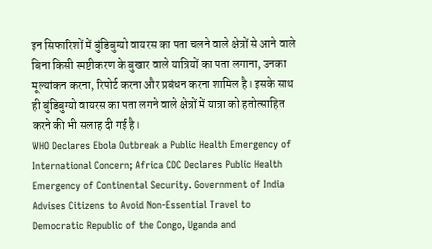इन सिफारिशों में बुंडिबुग्यो वायरस का पता चलने वाले क्षेत्रों से आने वाले बिना किसी स्पष्टीकरण के बुखार वाले यात्रियों का पता लगाना, उनका मूल्यांकन करना, रिपोर्ट करना और प्रबंधन करना शामिल है। इसके साथ ही बुंडिबुग्यो वायरस का पता लगने वाले क्षेत्रों में यात्रा को हतोत्साहित करने की भी सलाह दी गई है।
WHO Declares Ebola Outbreak a Public Health Emergency of International Concern; Africa CDC Declares Public Health Emergency of Continental Security. Government of India Advises Citizens to Avoid Non-Essential Travel to Democratic Republic of the Congo, Uganda and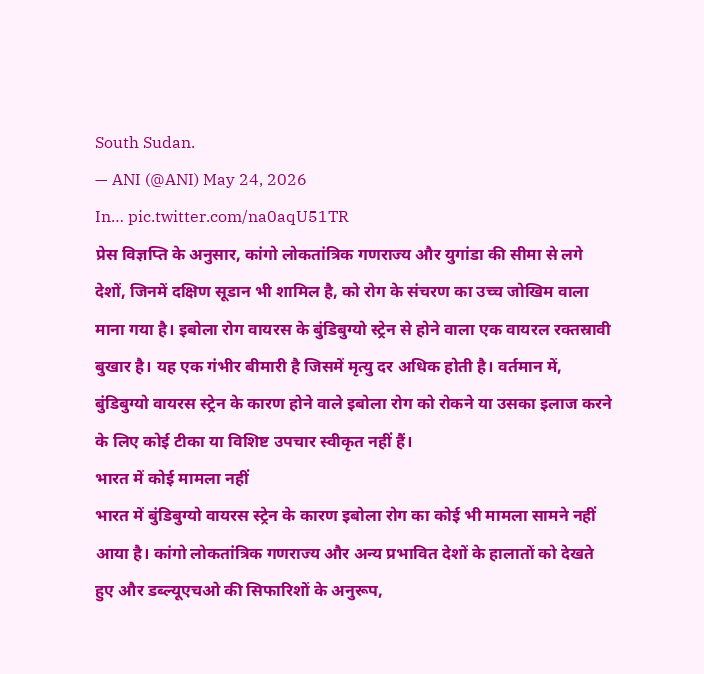South Sudan.
— ANI (@ANI) May 24, 2026
In… pic.twitter.com/na0aqU51TR
प्रेस विज्ञप्ति के अनुसार, कांगो लोकतांत्रिक गणराज्य और युगांडा की सीमा से लगे देशों, जिनमें दक्षिण सूडान भी शामिल है, को रोग के संचरण का उच्च जोखिम वाला माना गया है। इबोला रोग वायरस के बुंडिबुग्यो स्ट्रेन से होने वाला एक वायरल रक्तस्रावी बुखार है। यह एक गंभीर बीमारी है जिसमें मृत्यु दर अधिक होती है। वर्तमान में, बुंडिबुग्यो वायरस स्ट्रेन के कारण होने वाले इबोला रोग को रोकने या उसका इलाज करने के लिए कोई टीका या विशिष्ट उपचार स्वीकृत नहीं हैं।
भारत में कोई मामला नहीं
भारत में बुंडिबुग्यो वायरस स्ट्रेन के कारण इबोला रोग का कोई भी मामला सामने नहीं आया है। कांगो लोकतांत्रिक गणराज्य और अन्य प्रभावित देशों के हालातों को देखते हुए और डब्ल्यूएचओ की सिफारिशों के अनुरूप,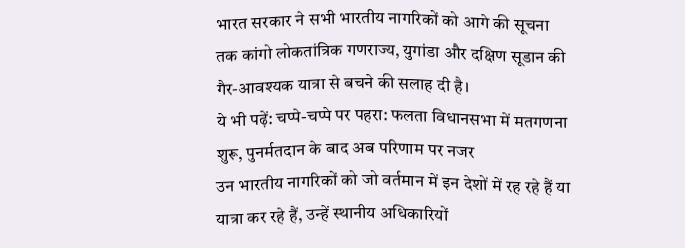भारत सरकार ने सभी भारतीय नागरिकों को आगे की सूचना तक कांगो लोकतांत्रिक गणराज्य, युगांडा और दक्षिण सूडान की गैर-आवश्यक यात्रा से बचने की सलाह दी है।
ये भी पढ़ें: चप्पे-चप्पे पर पहरा: फलता विधानसभा में मतगणना शुरू, पुनर्मतदान के बाद अब परिणाम पर नजर
उन भारतीय नागरिकों को जो वर्तमान में इन देशों में रह रहे हैं या यात्रा कर रहे हैं, उन्हें स्थानीय अधिकारियों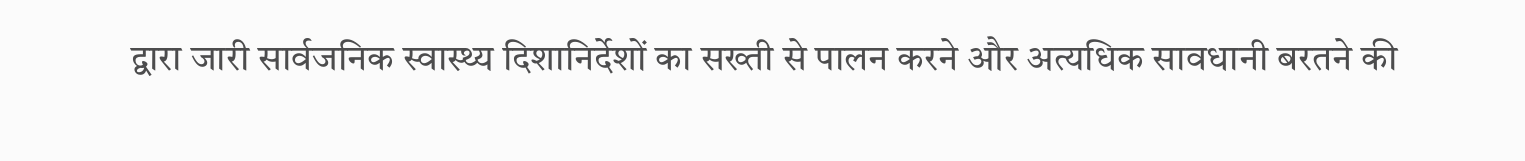द्वारा जारी सार्वजनिक स्वास्थ्य दिशानिर्देशों का सख्ती से पालन करने और अत्यधिक सावधानी बरतने की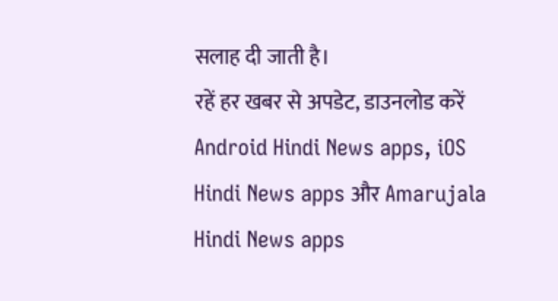सलाह दी जाती है।
रहें हर खबर से अपडेट, डाउनलोड करें Android Hindi News apps, iOS Hindi News apps और Amarujala Hindi News apps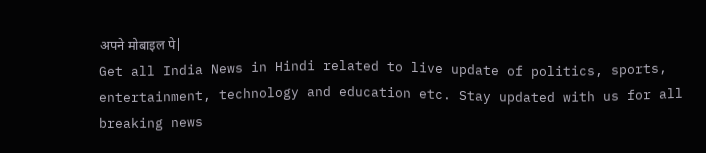अपने मोबाइल पे|
Get all India News in Hindi related to live update of politics, sports, entertainment, technology and education etc. Stay updated with us for all breaking news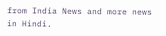from India News and more news in Hindi.